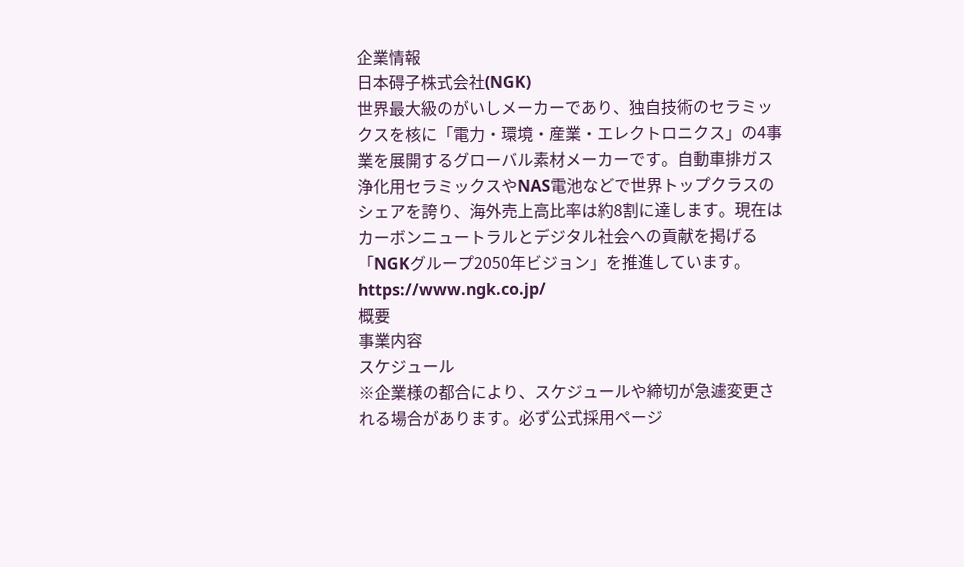企業情報
日本碍子株式会社(NGK)
世界最大級のがいしメーカーであり、独自技術のセラミックスを核に「電力・環境・産業・エレクトロニクス」の4事業を展開するグローバル素材メーカーです。自動車排ガス浄化用セラミックスやNAS電池などで世界トップクラスのシェアを誇り、海外売上高比率は約8割に達します。現在はカーボンニュートラルとデジタル社会への貢献を掲げる「NGKグループ2050年ビジョン」を推進しています。
https://www.ngk.co.jp/
概要
事業内容
スケジュール
※企業様の都合により、スケジュールや締切が急遽変更される場合があります。必ず公式採用ページ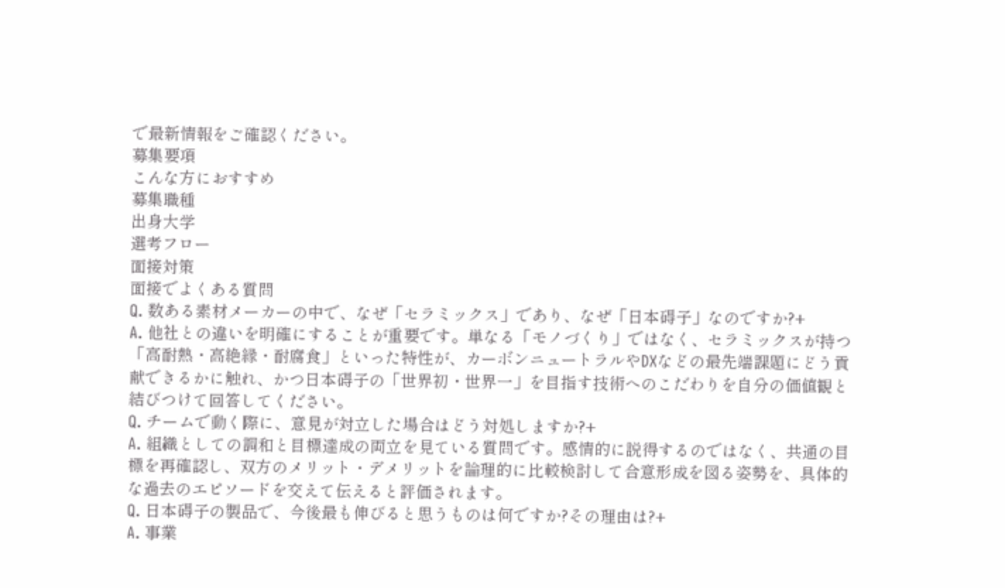で最新情報をご確認ください。
募集要項
こんな方におすすめ
募集職種
出身大学
選考フロー
面接対策
面接でよくある質問
Q. 数ある素材メーカーの中で、なぜ「セラミックス」であり、なぜ「日本碍子」なのですか?+
A. 他社との違いを明確にすることが重要です。単なる「モノづくり」ではなく、セラミックスが持つ「高耐熱・高絶縁・耐腐食」といった特性が、カーボンニュートラルやDXなどの最先端課題にどう貢献できるかに触れ、かつ日本碍子の「世界初・世界一」を目指す技術へのこだわりを自分の価値観と結びつけて回答してください。
Q. チームで動く際に、意見が対立した場合はどう対処しますか?+
A. 組織としての調和と目標達成の両立を見ている質問です。感情的に説得するのではなく、共通の目標を再確認し、双方のメリット・デメリットを論理的に比較検討して合意形成を図る姿勢を、具体的な過去のエピソードを交えて伝えると評価されます。
Q. 日本碍子の製品で、今後最も伸びると思うものは何ですか?その理由は?+
A. 事業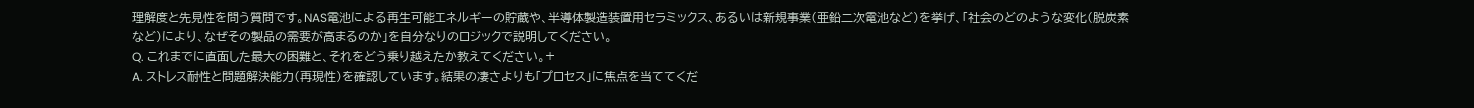理解度と先見性を問う質問です。NAS電池による再生可能エネルギーの貯蔵や、半導体製造装置用セラミックス、あるいは新規事業(亜鉛二次電池など)を挙げ、「社会のどのような変化(脱炭素など)により、なぜその製品の需要が高まるのか」を自分なりのロジックで説明してください。
Q. これまでに直面した最大の困難と、それをどう乗り越えたか教えてください。+
A. ストレス耐性と問題解決能力(再現性)を確認しています。結果の凄さよりも「プロセス」に焦点を当ててくだ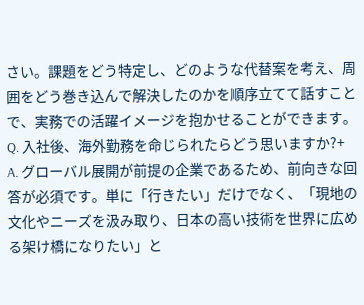さい。課題をどう特定し、どのような代替案を考え、周囲をどう巻き込んで解決したのかを順序立てて話すことで、実務での活躍イメージを抱かせることができます。
Q. 入社後、海外勤務を命じられたらどう思いますか?+
A. グローバル展開が前提の企業であるため、前向きな回答が必須です。単に「行きたい」だけでなく、「現地の文化やニーズを汲み取り、日本の高い技術を世界に広める架け橋になりたい」と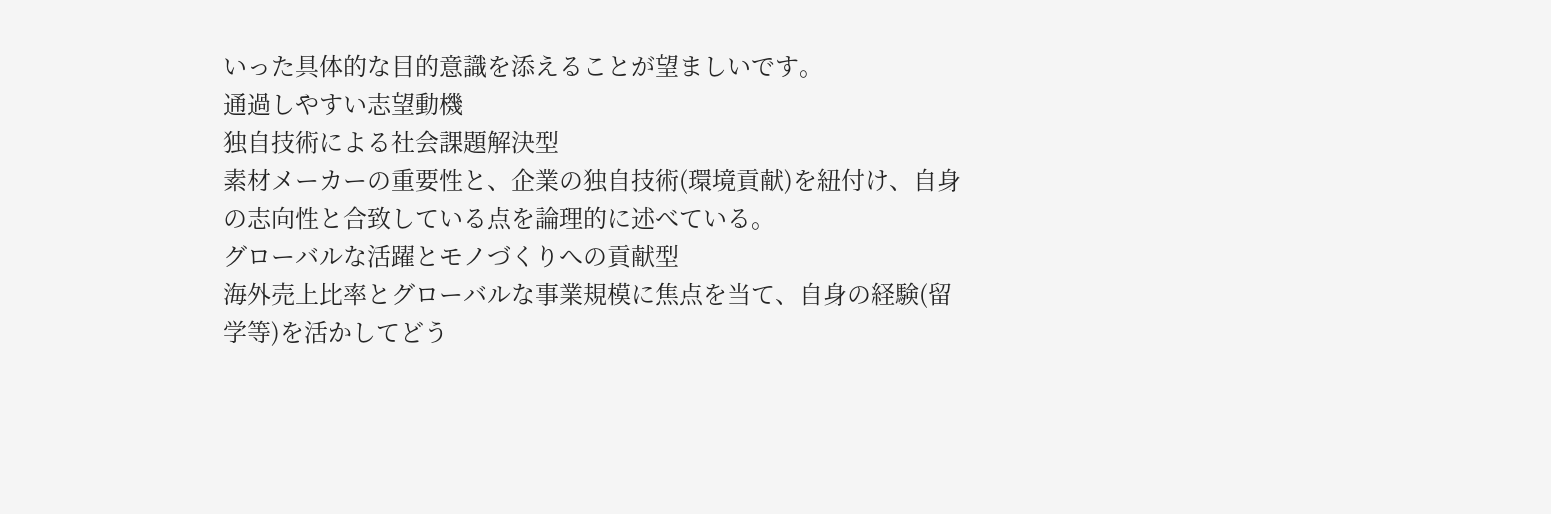いった具体的な目的意識を添えることが望ましいです。
通過しやすい志望動機
独自技術による社会課題解決型
素材メーカーの重要性と、企業の独自技術(環境貢献)を紐付け、自身の志向性と合致している点を論理的に述べている。
グローバルな活躍とモノづくりへの貢献型
海外売上比率とグローバルな事業規模に焦点を当て、自身の経験(留学等)を活かしてどう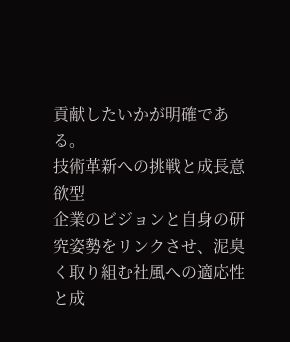貢献したいかが明確である。
技術革新への挑戦と成長意欲型
企業のビジョンと自身の研究姿勢をリンクさせ、泥臭く取り組む社風への適応性と成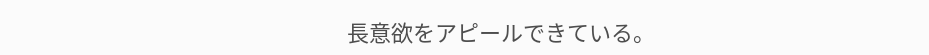長意欲をアピールできている。